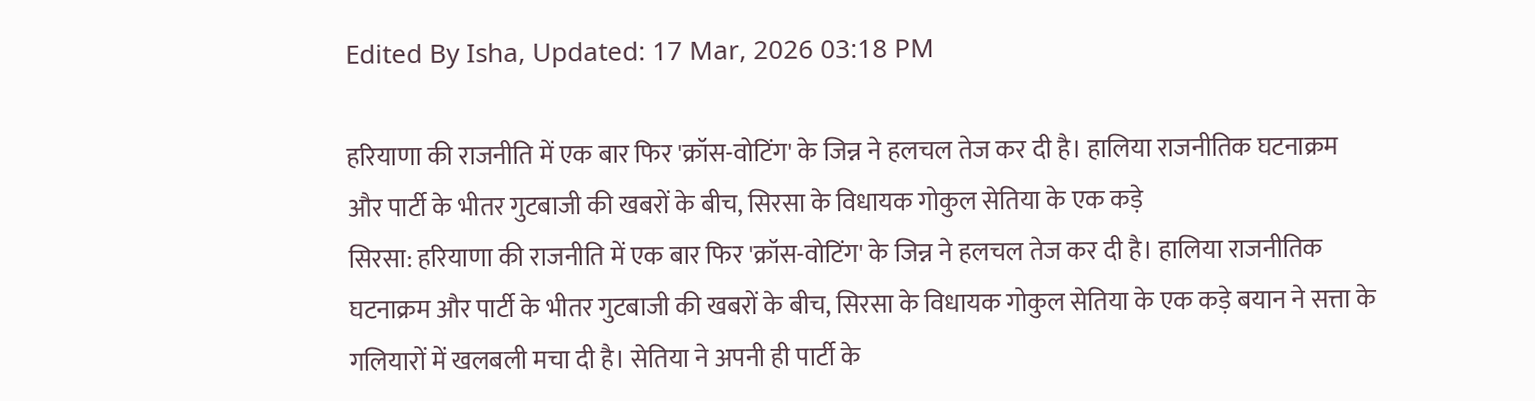Edited By Isha, Updated: 17 Mar, 2026 03:18 PM

हरियाणा की राजनीति में एक बार फिर 'क्रॉस-वोटिंग' के जिन्न ने हलचल तेज कर दी है। हालिया राजनीतिक घटनाक्रम और पार्टी के भीतर गुटबाजी की खबरों के बीच, सिरसा के विधायक गोकुल सेतिया के एक कड़े
सिरसा: हरियाणा की राजनीति में एक बार फिर 'क्रॉस-वोटिंग' के जिन्न ने हलचल तेज कर दी है। हालिया राजनीतिक घटनाक्रम और पार्टी के भीतर गुटबाजी की खबरों के बीच, सिरसा के विधायक गोकुल सेतिया के एक कड़े बयान ने सत्ता के गलियारों में खलबली मचा दी है। सेतिया ने अपनी ही पार्टी के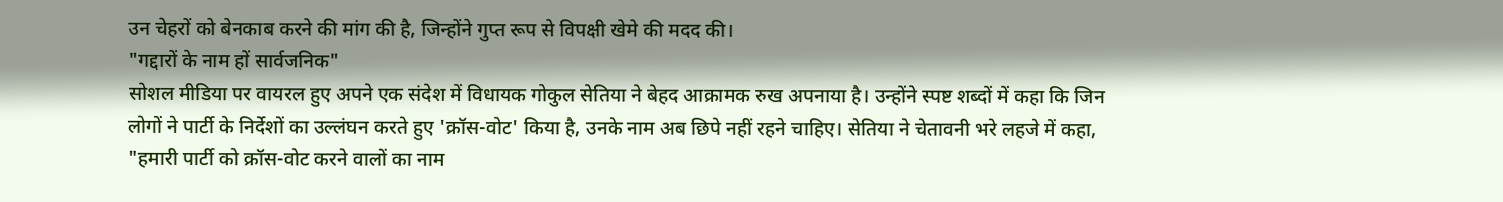उन चेहरों को बेनकाब करने की मांग की है, जिन्होंने गुप्त रूप से विपक्षी खेमे की मदद की।
"गद्दारों के नाम हों सार्वजनिक"
सोशल मीडिया पर वायरल हुए अपने एक संदेश में विधायक गोकुल सेतिया ने बेहद आक्रामक रुख अपनाया है। उन्होंने स्पष्ट शब्दों में कहा कि जिन लोगों ने पार्टी के निर्देशों का उल्लंघन करते हुए 'क्रॉस-वोट' किया है, उनके नाम अब छिपे नहीं रहने चाहिए। सेतिया ने चेतावनी भरे लहजे में कहा, "हमारी पार्टी को क्रॉस-वोट करने वालों का नाम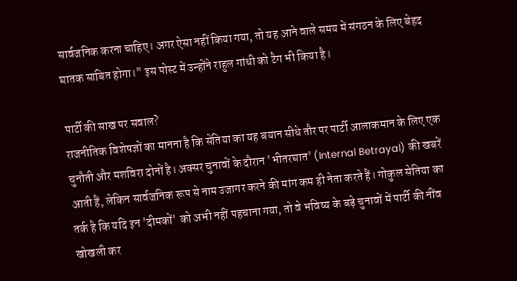सार्वजनिक करना चाहिए। अगर ऐसा नहीं किया गया, तो यह आने वाले समय में संगठन के लिए बेहद घातक साबित होगा।" इस पोस्ट में उन्होंने राहुल गांधी को टैग भी किया है।

पार्टी की साख पर सवाल?
राजनीतिक विशेषज्ञों का मानना है कि सेतिया का यह बयान सीधे तौर पर पार्टी आलाकमान के लिए एक चुनौती और मशविरा दोनों है। अक्सर चुनावों के दौरान 'भीतरघात' (Internal Betrayal) की खबरें आती हैं, लेकिन सार्वजनिक रूप से नाम उजागर करने की मांग कम ही नेता करते हैं। गोकुल सेतिया का तर्क है कि यदि इन 'दीमकों' को अभी नहीं पहचाना गया, तो वे भविष्य के बड़े चुनावों में पार्टी की नींव खोखली कर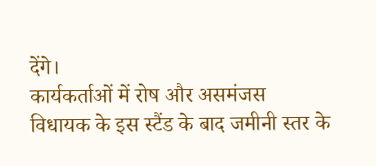देंगे।
कार्यकर्ताओं में रोष और असमंजस
विधायक के इस स्टैंड के बाद जमीनी स्तर के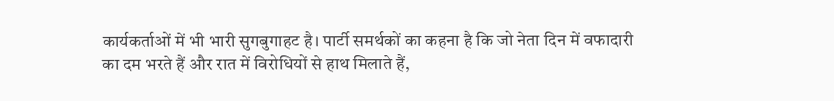कार्यकर्ताओं में भी भारी सुगबुगाहट है। पार्टी समर्थकों का कहना है कि जो नेता दिन में वफादारी का दम भरते हैं और रात में विरोधियों से हाथ मिलाते हैं,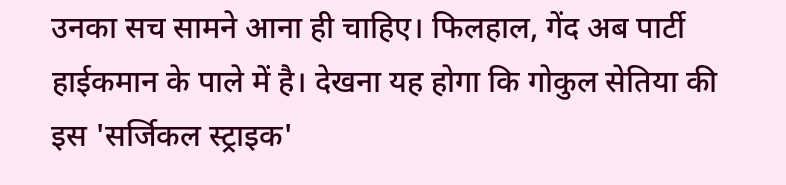उनका सच सामने आना ही चाहिए। फिलहाल, गेंद अब पार्टी हाईकमान के पाले में है। देखना यह होगा कि गोकुल सेतिया की इस 'सर्जिकल स्ट्राइक'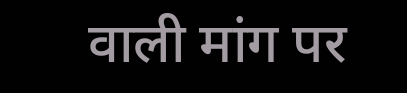वाली मांग पर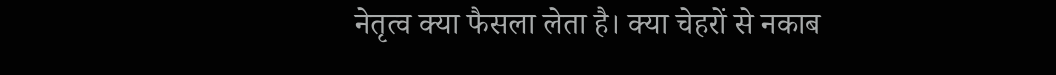नेतृत्व क्या फैसला लेता है। क्या चेहरों से नकाब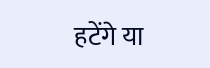हटेंगे या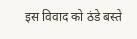इस विवाद को ठंडे बस्ते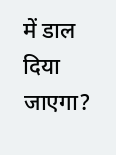में डाल दिया जाएगा?